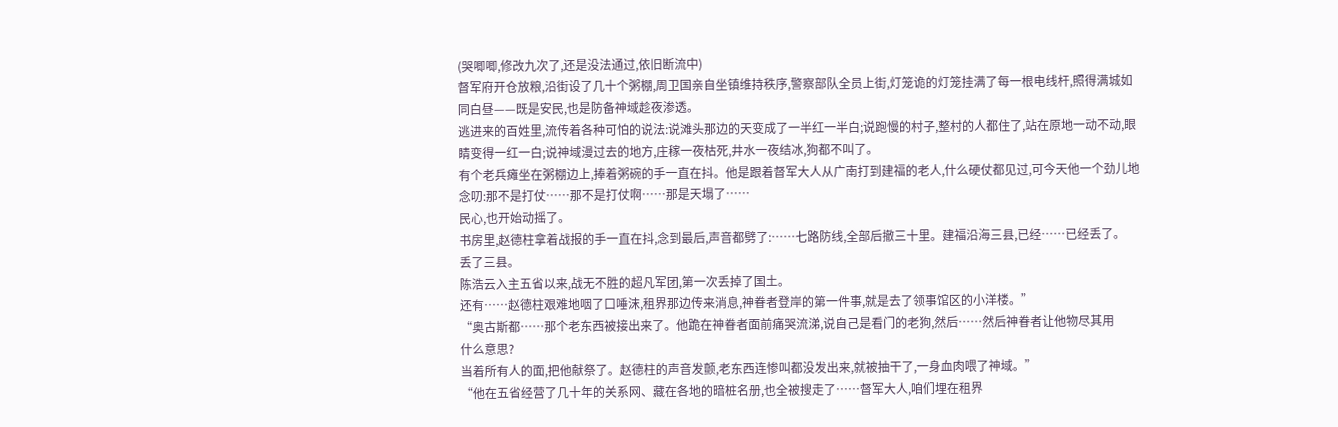(哭唧唧,修改九次了,还是没法通过,依旧断流中)
督军府开仓放粮,沿街设了几十个粥棚,周卫国亲自坐镇维持秩序,警察部队全员上街,灯笼诡的灯笼挂满了每一根电线杆,照得满城如同白昼——既是安民,也是防备神域趁夜渗透。
逃进来的百姓里,流传着各种可怕的说法:说滩头那边的天变成了一半红一半白;说跑慢的村子,整村的人都住了,站在原地一动不动,眼睛变得一红一白;说神域漫过去的地方,庄稼一夜枯死,井水一夜结冰,狗都不叫了。
有个老兵瘫坐在粥棚边上,捧着粥碗的手一直在抖。他是跟着督军大人从广南打到建福的老人,什么硬仗都见过,可今天他一个劲儿地念叨:那不是打仗……那不是打仗啊……那是天塌了……
民心,也开始动摇了。
书房里,赵德柱拿着战报的手一直在抖,念到最后,声音都劈了:……七路防线,全部后撤三十里。建福沿海三县,已经……已经丢了。
丢了三县。
陈浩云入主五省以来,战无不胜的超凡军团,第一次丢掉了国土。
还有……赵德柱艰难地咽了口唾沫,租界那边传来消息,神眷者登岸的第一件事,就是去了领事馆区的小洋楼。”
“奥古斯都……那个老东西被接出来了。他跪在神眷者面前痛哭流涕,说自己是看门的老狗,然后……然后神眷者让他物尽其用
什么意思?
当着所有人的面,把他献祭了。赵德柱的声音发颤,老东西连惨叫都没发出来,就被抽干了,一身血肉喂了神域。”
“他在五省经营了几十年的关系网、藏在各地的暗桩名册,也全被搜走了……督军大人,咱们埋在租界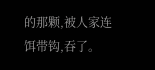的那颗,被人家连饵带钩,吞了。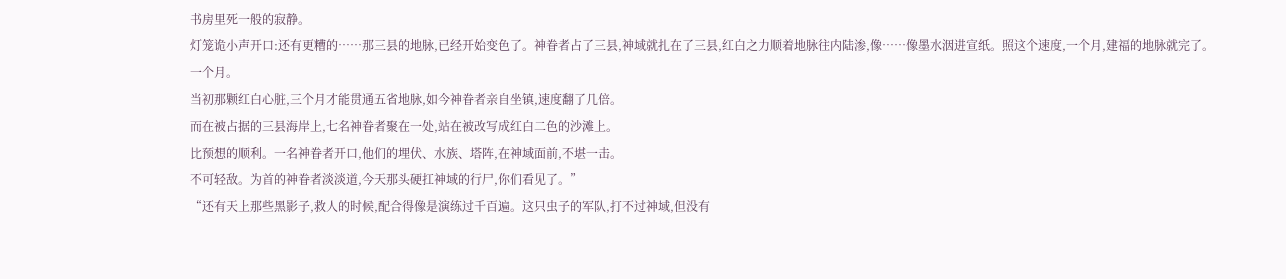书房里死一般的寂静。
灯笼诡小声开口:还有更糟的……那三县的地脉,已经开始变色了。神眷者占了三县,神域就扎在了三县,红白之力顺着地脉往内陆渗,像……像墨水洇进宣纸。照这个速度,一个月,建福的地脉就完了。
一个月。
当初那颗红白心脏,三个月才能贯通五省地脉,如今神眷者亲自坐镇,速度翻了几倍。
而在被占据的三县海岸上,七名神眷者聚在一处,站在被改写成红白二色的沙滩上。
比预想的顺利。一名神眷者开口,他们的埋伏、水族、塔阵,在神域面前,不堪一击。
不可轻敌。为首的神眷者淡淡道,今天那头硬扛神域的行尸,你们看见了。”
“还有天上那些黑影子,救人的时候,配合得像是演练过千百遍。这只虫子的军队,打不过神域,但没有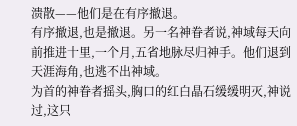溃散——他们是在有序撤退。
有序撤退,也是撤退。另一名神眷者说,神域每天向前推进十里,一个月,五省地脉尽归神手。他们退到天涯海角,也逃不出神域。
为首的神眷者摇头,胸口的红白晶石缓缓明灭,神说过,这只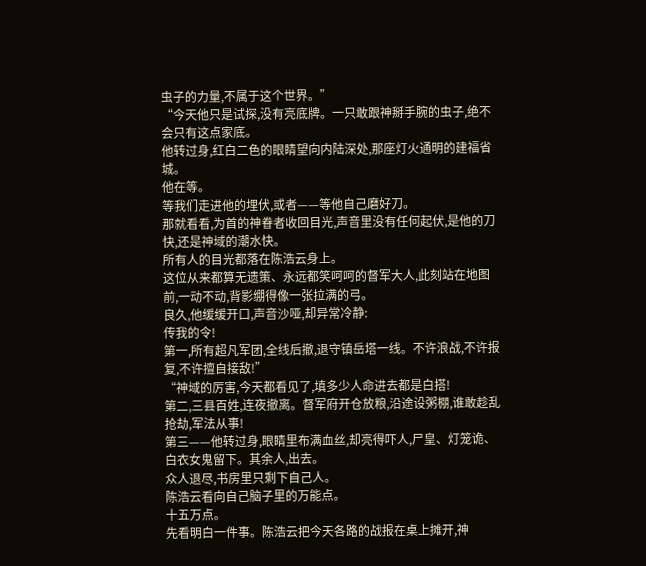虫子的力量,不属于这个世界。”
“今天他只是试探,没有亮底牌。一只敢跟神掰手腕的虫子,绝不会只有这点家底。
他转过身,红白二色的眼睛望向内陆深处,那座灯火通明的建福省城。
他在等。
等我们走进他的埋伏,或者——等他自己磨好刀。
那就看看,为首的神眷者收回目光,声音里没有任何起伏,是他的刀快,还是神域的潮水快。
所有人的目光都落在陈浩云身上。
这位从来都算无遗策、永远都笑呵呵的督军大人,此刻站在地图前,一动不动,背影绷得像一张拉满的弓。
良久,他缓缓开口,声音沙哑,却异常冷静:
传我的令!
第一,所有超凡军团,全线后撤,退守镇岳塔一线。不许浪战,不许报复,不许擅自接敌!”
“神域的厉害,今天都看见了,填多少人命进去都是白搭!
第二,三县百姓,连夜撤离。督军府开仓放粮,沿途设粥棚,谁敢趁乱抢劫,军法从事!
第三——他转过身,眼睛里布满血丝,却亮得吓人,尸皇、灯笼诡、白衣女鬼留下。其余人,出去。
众人退尽,书房里只剩下自己人。
陈浩云看向自己脑子里的万能点。
十五万点。
先看明白一件事。陈浩云把今天各路的战报在桌上摊开,神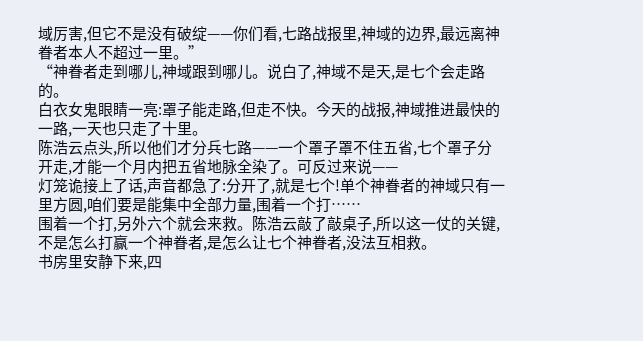域厉害,但它不是没有破绽——你们看,七路战报里,神域的边界,最远离神眷者本人不超过一里。”
“神眷者走到哪儿,神域跟到哪儿。说白了,神域不是天,是七个会走路的。
白衣女鬼眼睛一亮:罩子能走路,但走不快。今天的战报,神域推进最快的一路,一天也只走了十里。
陈浩云点头,所以他们才分兵七路——一个罩子罩不住五省,七个罩子分开走,才能一个月内把五省地脉全染了。可反过来说——
灯笼诡接上了话,声音都急了:分开了,就是七个!单个神眷者的神域只有一里方圆,咱们要是能集中全部力量,围着一个打……
围着一个打,另外六个就会来救。陈浩云敲了敲桌子,所以这一仗的关键,不是怎么打赢一个神眷者,是怎么让七个神眷者,没法互相救。
书房里安静下来,四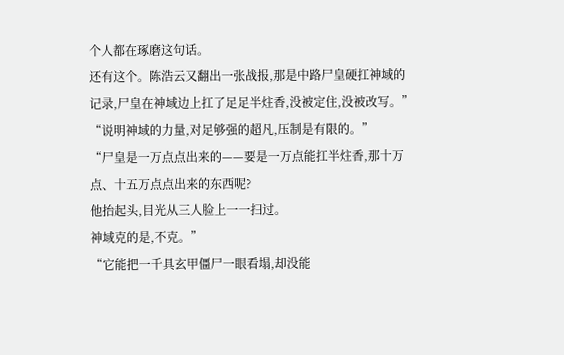个人都在琢磨这句话。
还有这个。陈浩云又翻出一张战报,那是中路尸皇硬扛神域的记录,尸皇在神域边上扛了足足半炷香,没被定住,没被改写。”
“说明神域的力量,对足够强的超凡,压制是有限的。”
“尸皇是一万点点出来的——要是一万点能扛半炷香,那十万点、十五万点点出来的东西呢?
他抬起头,目光从三人脸上一一扫过。
神域克的是,不克。”
“它能把一千具玄甲僵尸一眼看塌,却没能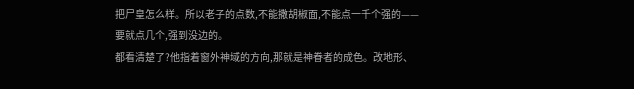把尸皇怎么样。所以老子的点数,不能撒胡椒面,不能点一千个强的——
要就点几个,强到没边的。
都看清楚了?他指着窗外神域的方向,那就是神眷者的成色。改地形、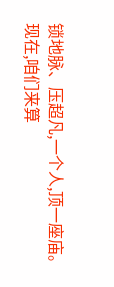锁地脉、压超凡,一个人,顶一座庙。
现在,咱们来算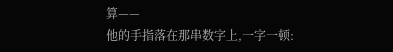算——
他的手指落在那串数字上,一字一顿: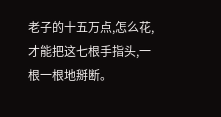老子的十五万点,怎么花,才能把这七根手指头,一根一根地掰断。